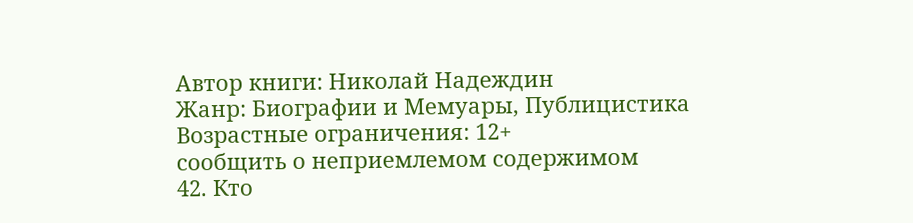Автор книги: Николай Надеждин
Жанр: Биографии и Мемуары, Публицистика
Возрастные ограничения: 12+
сообщить о неприемлемом содержимом
42. Кто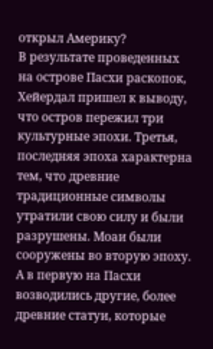открыл Америку?
В результате проведенных на острове Пасхи раскопок, Хейердал пришел к выводу, что остров пережил три культурные эпохи. Третья, последняя эпоха характерна тем, что древние традиционные символы утратили свою силу и были разрушены. Моаи были сооружены во вторую эпоху. А в первую на Пасхи возводились другие, более древние статуи, которые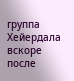группа Хейердала вскоре после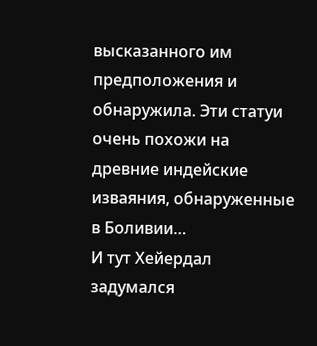высказанного им предположения и обнаружила. Эти статуи очень похожи на древние индейские изваяния, обнаруженные в Боливии…
И тут Хейердал задумался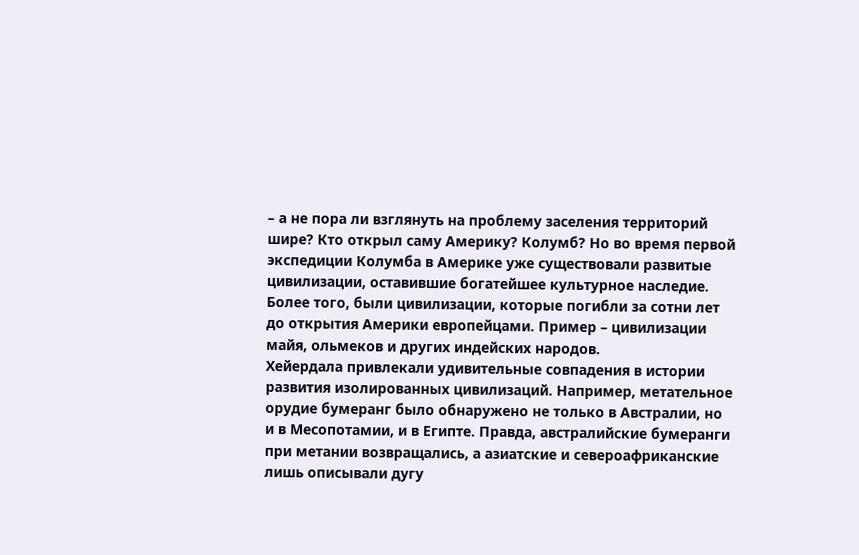– а не пора ли взглянуть на проблему заселения территорий шире? Кто открыл саму Америку? Колумб? Но во время первой экспедиции Колумба в Америке уже существовали развитые цивилизации, оставившие богатейшее культурное наследие. Более того, были цивилизации, которые погибли за сотни лет до открытия Америки европейцами. Пример – цивилизации майя, ольмеков и других индейских народов.
Хейердала привлекали удивительные совпадения в истории развития изолированных цивилизаций. Например, метательное орудие бумеранг было обнаружено не только в Австралии, но и в Месопотамии, и в Египте. Правда, австралийские бумеранги при метании возвращались, а азиатские и североафриканские лишь описывали дугу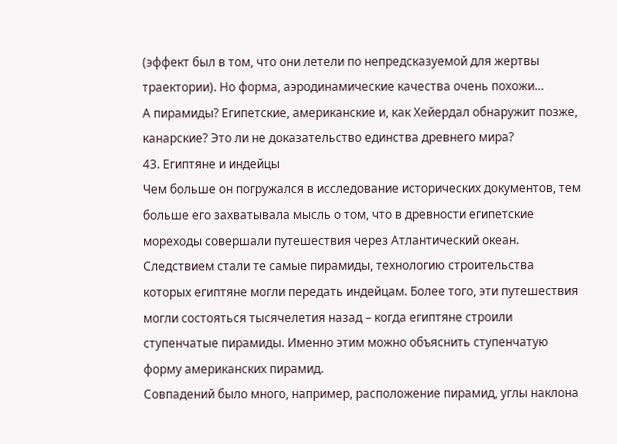(эффект был в том, что они летели по непредсказуемой для жертвы траектории). Но форма, аэродинамические качества очень похожи…
А пирамиды? Египетские, американские и, как Хейердал обнаружит позже, канарские? Это ли не доказательство единства древнего мира?
43. Египтяне и индейцы
Чем больше он погружался в исследование исторических документов, тем больше его захватывала мысль о том, что в древности египетские мореходы совершали путешествия через Атлантический океан. Следствием стали те самые пирамиды, технологию строительства которых египтяне могли передать индейцам. Более того, эти путешествия могли состояться тысячелетия назад – когда египтяне строили ступенчатые пирамиды. Именно этим можно объяснить ступенчатую форму американских пирамид.
Совпадений было много, например, расположение пирамид, углы наклона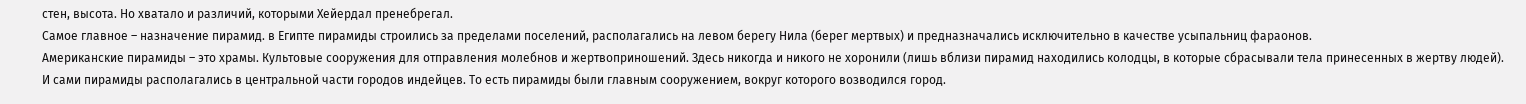стен, высота. Но хватало и различий, которыми Хейердал пренебрегал.
Самое главное – назначение пирамид. в Египте пирамиды строились за пределами поселений, располагались на левом берегу Нила (берег мертвых) и предназначались исключительно в качестве усыпальниц фараонов.
Американские пирамиды – это храмы. Культовые сооружения для отправления молебнов и жертвоприношений. Здесь никогда и никого не хоронили (лишь вблизи пирамид находились колодцы, в которые сбрасывали тела принесенных в жертву людей). И сами пирамиды располагались в центральной части городов индейцев. То есть пирамиды были главным сооружением, вокруг которого возводился город.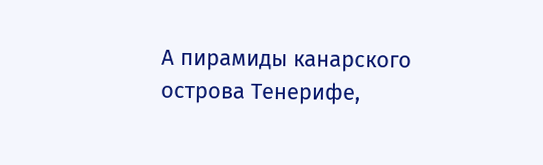А пирамиды канарского острова Тенерифе,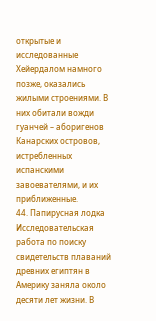открытые и исследованные Хейердалом намного позже, оказались жилыми строениями. В них обитали вожди гуанчей – аборигенов Канарских островов, истребленных испанскими завоевателями, и их приближенные.
44. Папирусная лодка
Исследовательская работа по поиску свидетельств плаваний древних египтян в Америку заняла около десяти лет жизни. В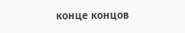конце концов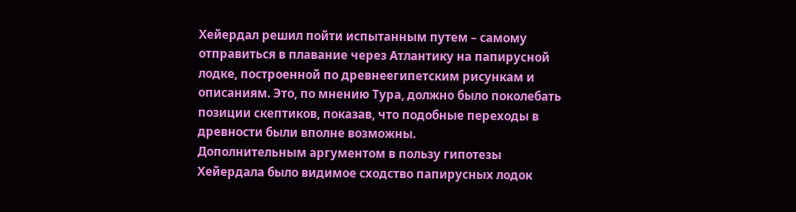Хейердал решил пойти испытанным путем – самому отправиться в плавание через Атлантику на папирусной лодке, построенной по древнеегипетским рисункам и описаниям. Это, по мнению Тура, должно было поколебать позиции скептиков, показав, что подобные переходы в древности были вполне возможны.
Дополнительным аргументом в пользу гипотезы Хейердала было видимое сходство папирусных лодок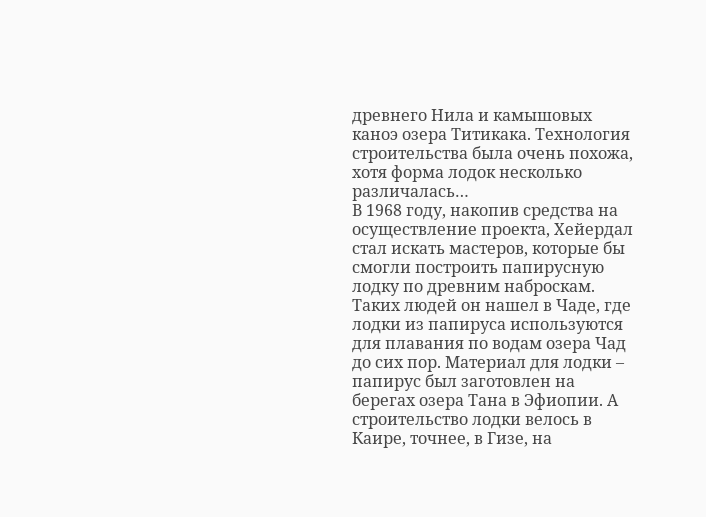древнего Нила и камышовых каноэ озера Титикака. Технология строительства была очень похожа, хотя форма лодок несколько различалась…
В 1968 году, накопив средства на осуществление проекта, Хейердал стал искать мастеров, которые бы смогли построить папирусную лодку по древним наброскам. Таких людей он нашел в Чаде, где лодки из папируса используются для плавания по водам озера Чад до сих пор. Материал для лодки – папирус был заготовлен на берегах озера Тана в Эфиопии. А строительство лодки велось в Каире, точнее, в Гизе, на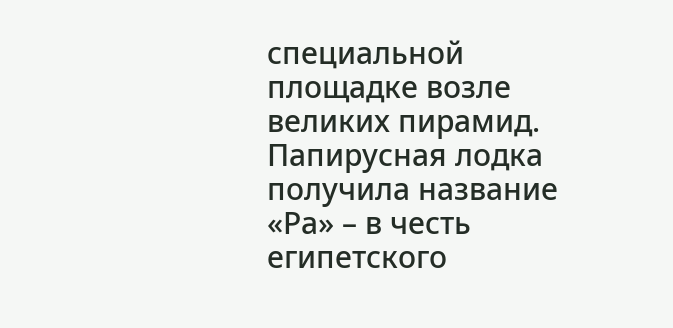специальной площадке возле великих пирамид.
Папирусная лодка получила название «Ра» – в честь египетского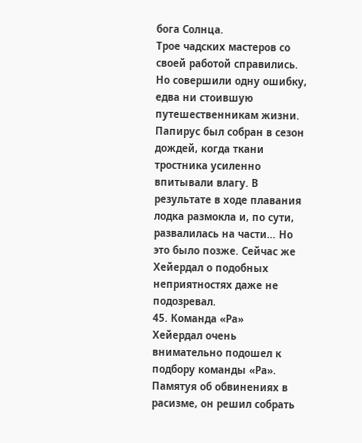бога Солнца.
Трое чадских мастеров со своей работой справились. Но совершили одну ошибку, едва ни стоившую путешественникам жизни. Папирус был собран в сезон дождей, когда ткани тростника усиленно впитывали влагу. В результате в ходе плавания лодка размокла и, по сути, развалилась на части… Но это было позже. Сейчас же Хейердал о подобных неприятностях даже не подозревал.
45. Команда «Ра»
Хейердал очень внимательно подошел к подбору команды «Ра». Памятуя об обвинениях в расизме, он решил собрать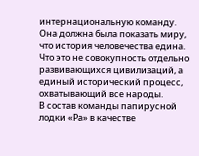интернациональную команду. Она должна была показать миру, что история человечества едина. Что это не совокупность отдельно развивающихся цивилизаций, а единый исторический процесс, охватывающий все народы.
В состав команды папирусной лодки «Ра» в качестве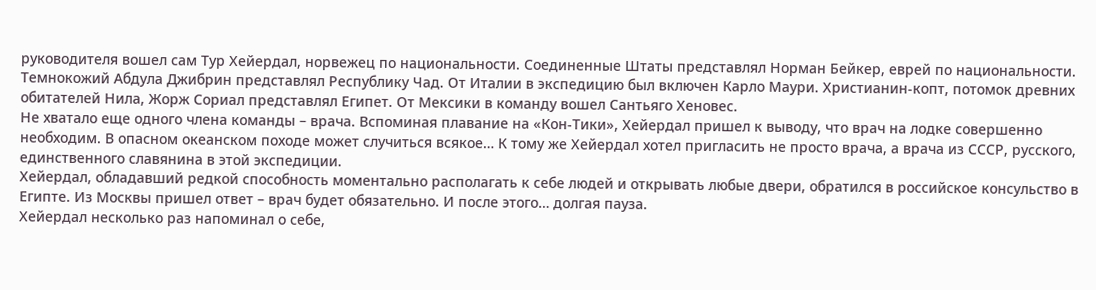руководителя вошел сам Тур Хейердал, норвежец по национальности. Соединенные Штаты представлял Норман Бейкер, еврей по национальности. Темнокожий Абдула Джибрин представлял Республику Чад. От Италии в экспедицию был включен Карло Маури. Христианин-копт, потомок древних обитателей Нила, Жорж Сориал представлял Египет. От Мексики в команду вошел Сантьяго Хеновес.
Не хватало еще одного члена команды – врача. Вспоминая плавание на «Кон-Тики», Хейердал пришел к выводу, что врач на лодке совершенно необходим. В опасном океанском походе может случиться всякое… К тому же Хейердал хотел пригласить не просто врача, а врача из СССР, русского, единственного славянина в этой экспедиции.
Хейердал, обладавший редкой способность моментально располагать к себе людей и открывать любые двери, обратился в российское консульство в Египте. Из Москвы пришел ответ – врач будет обязательно. И после этого… долгая пауза.
Хейердал несколько раз напоминал о себе,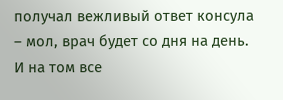получал вежливый ответ консула – мол, врач будет со дня на день. И на том все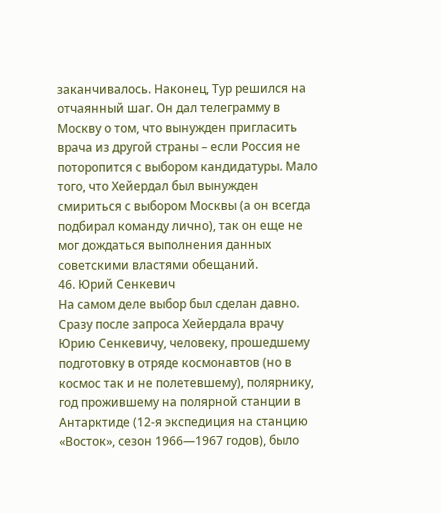заканчивалось. Наконец, Тур решился на отчаянный шаг. Он дал телеграмму в Москву о том, что вынужден пригласить врача из другой страны – если Россия не поторопится с выбором кандидатуры. Мало того, что Хейердал был вынужден смириться с выбором Москвы (а он всегда подбирал команду лично), так он еще не мог дождаться выполнения данных советскими властями обещаний.
46. Юрий Сенкевич
На самом деле выбор был сделан давно. Сразу после запроса Хейердала врачу Юрию Сенкевичу, человеку, прошедшему подготовку в отряде космонавтов (но в космос так и не полетевшему), полярнику, год прожившему на полярной станции в Антарктиде (12-я экспедиция на станцию «Восток», сезон 1966—1967 годов), было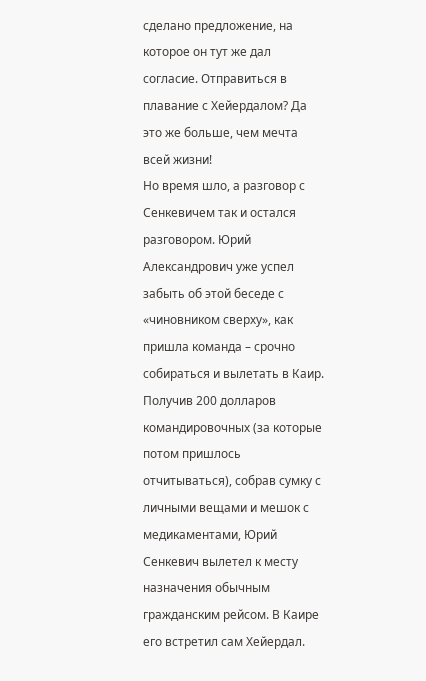сделано предложение, на которое он тут же дал согласие. Отправиться в плавание с Хейердалом? Да это же больше, чем мечта всей жизни!
Но время шло, а разговор с Сенкевичем так и остался разговором. Юрий Александрович уже успел забыть об этой беседе с «чиновником сверху», как пришла команда – срочно собираться и вылетать в Каир. Получив 200 долларов командировочных (за которые потом пришлось отчитываться), собрав сумку с личными вещами и мешок с медикаментами, Юрий Сенкевич вылетел к месту назначения обычным гражданским рейсом. В Каире его встретил сам Хейердал.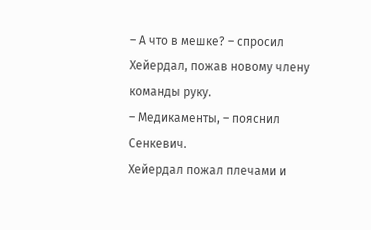– А что в мешке? – спросил Хейердал, пожав новому члену команды руку.
– Медикаменты, – пояснил Сенкевич.
Хейердал пожал плечами и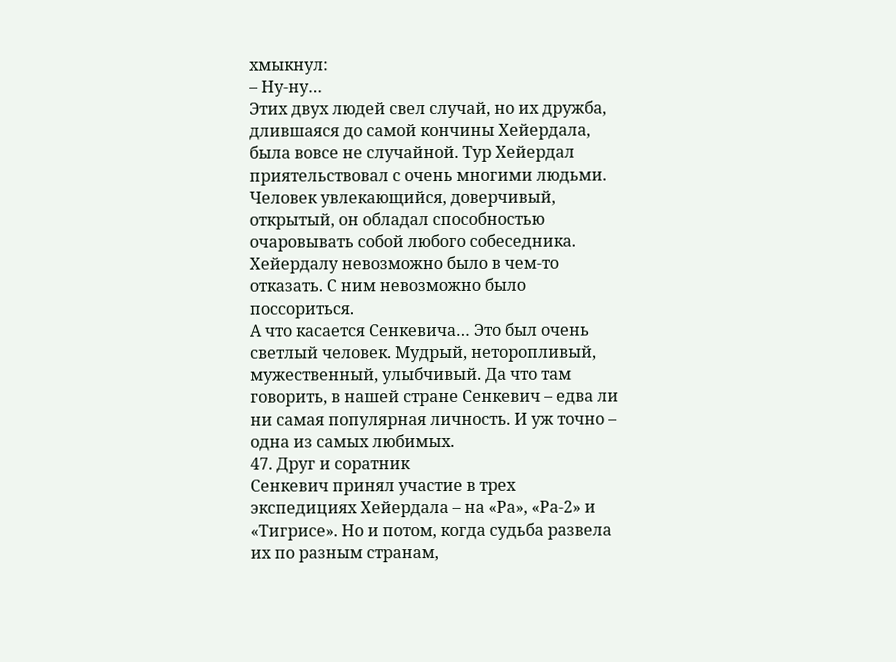хмыкнул:
– Ну-ну…
Этих двух людей свел случай, но их дружба, длившаяся до самой кончины Хейердала, была вовсе не случайной. Тур Хейердал приятельствовал с очень многими людьми. Человек увлекающийся, доверчивый, открытый, он обладал способностью очаровывать собой любого собеседника. Хейердалу невозможно было в чем-то отказать. С ним невозможно было поссориться.
А что касается Сенкевича… Это был очень светлый человек. Мудрый, неторопливый, мужественный, улыбчивый. Да что там говорить, в нашей стране Сенкевич – едва ли ни самая популярная личность. И уж точно – одна из самых любимых.
47. Друг и соратник
Сенкевич принял участие в трех экспедициях Хейердала – на «Ра», «Ра-2» и «Тигрисе». Но и потом, когда судьба развела их по разным странам,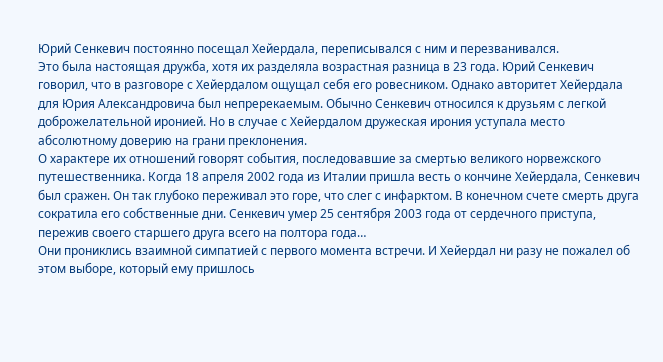Юрий Сенкевич постоянно посещал Хейердала, переписывался с ним и перезванивался.
Это была настоящая дружба, хотя их разделяла возрастная разница в 23 года. Юрий Сенкевич говорил, что в разговоре с Хейердалом ощущал себя его ровесником. Однако авторитет Хейердала для Юрия Александровича был непререкаемым. Обычно Сенкевич относился к друзьям с легкой доброжелательной иронией. Но в случае с Хейердалом дружеская ирония уступала место абсолютному доверию на грани преклонения.
О характере их отношений говорят события, последовавшие за смертью великого норвежского путешественника. Когда 18 апреля 2002 года из Италии пришла весть о кончине Хейердала, Сенкевич был сражен. Он так глубоко переживал это горе, что слег с инфарктом. В конечном счете смерть друга сократила его собственные дни. Сенкевич умер 25 сентября 2003 года от сердечного приступа, пережив своего старшего друга всего на полтора года…
Они прониклись взаимной симпатией с первого момента встречи. И Хейердал ни разу не пожалел об этом выборе, который ему пришлось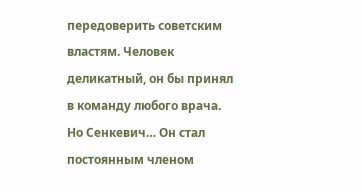передоверить советским властям. Человек деликатный, он бы принял в команду любого врача. Но Сенкевич… Он стал постоянным членом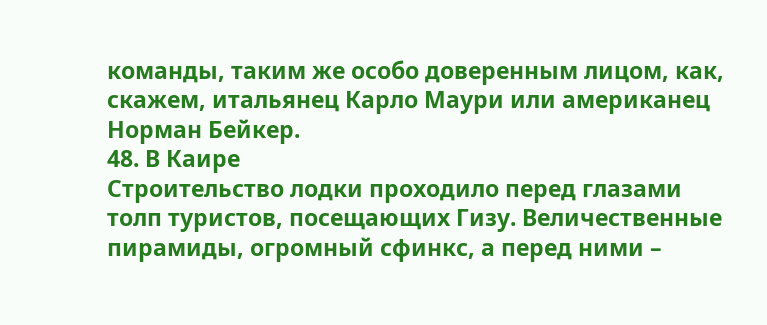команды, таким же особо доверенным лицом, как, скажем, итальянец Карло Маури или американец Норман Бейкер.
48. В Каире
Строительство лодки проходило перед глазами толп туристов, посещающих Гизу. Величественные пирамиды, огромный сфинкс, а перед ними –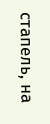стапель, на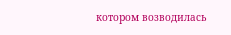котором возводилась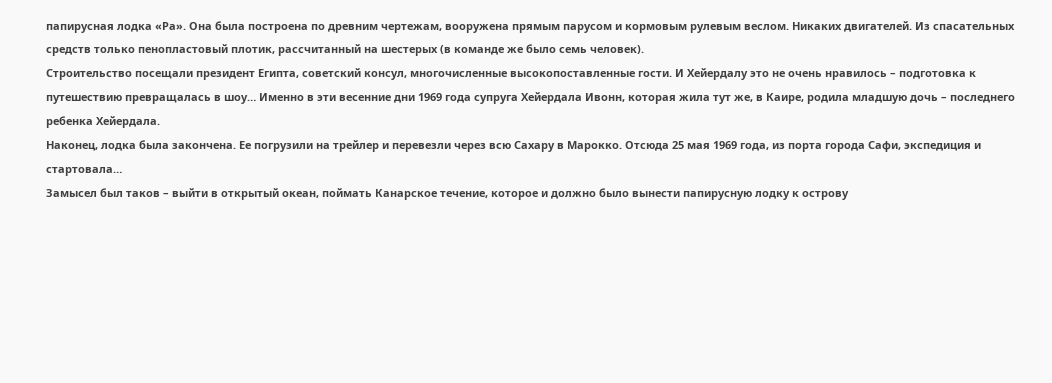папирусная лодка «Ра». Она была построена по древним чертежам, вооружена прямым парусом и кормовым рулевым веслом. Никаких двигателей. Из спасательных средств только пенопластовый плотик, рассчитанный на шестерых (в команде же было семь человек).
Строительство посещали президент Египта, советский консул, многочисленные высокопоставленные гости. И Хейердалу это не очень нравилось – подготовка к путешествию превращалась в шоу… Именно в эти весенние дни 1969 года супруга Хейердала Ивонн, которая жила тут же, в Каире, родила младшую дочь – последнего ребенка Хейердала.
Наконец, лодка была закончена. Ее погрузили на трейлер и перевезли через всю Сахару в Марокко. Отсюда 25 мая 1969 года, из порта города Сафи, экспедиция и стартовала…
Замысел был таков – выйти в открытый океан, поймать Канарское течение, которое и должно было вынести папирусную лодку к острову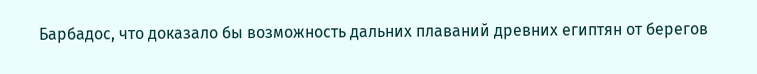Барбадос, что доказало бы возможность дальних плаваний древних египтян от берегов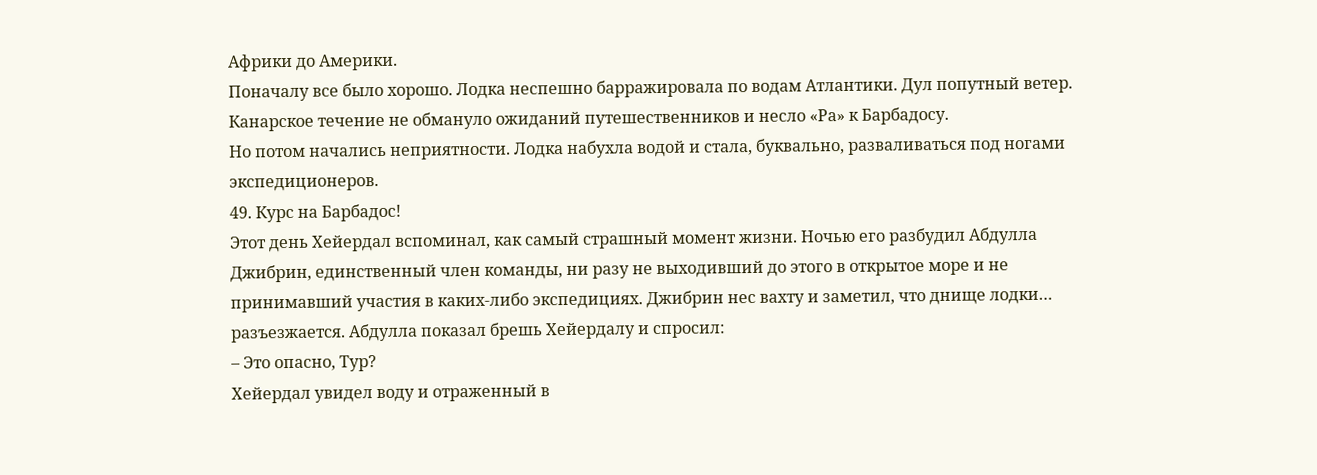Африки до Америки.
Поначалу все было хорошо. Лодка неспешно барражировала по водам Атлантики. Дул попутный ветер. Канарское течение не обмануло ожиданий путешественников и несло «Ра» к Барбадосу.
Но потом начались неприятности. Лодка набухла водой и стала, буквально, разваливаться под ногами экспедиционеров.
49. Курс на Барбадос!
Этот день Хейердал вспоминал, как самый страшный момент жизни. Ночью его разбудил Абдулла Джибрин, единственный член команды, ни разу не выходивший до этого в открытое море и не принимавший участия в каких-либо экспедициях. Джибрин нес вахту и заметил, что днище лодки… разъезжается. Абдулла показал брешь Хейердалу и спросил:
– Это опасно, Тур?
Хейердал увидел воду и отраженный в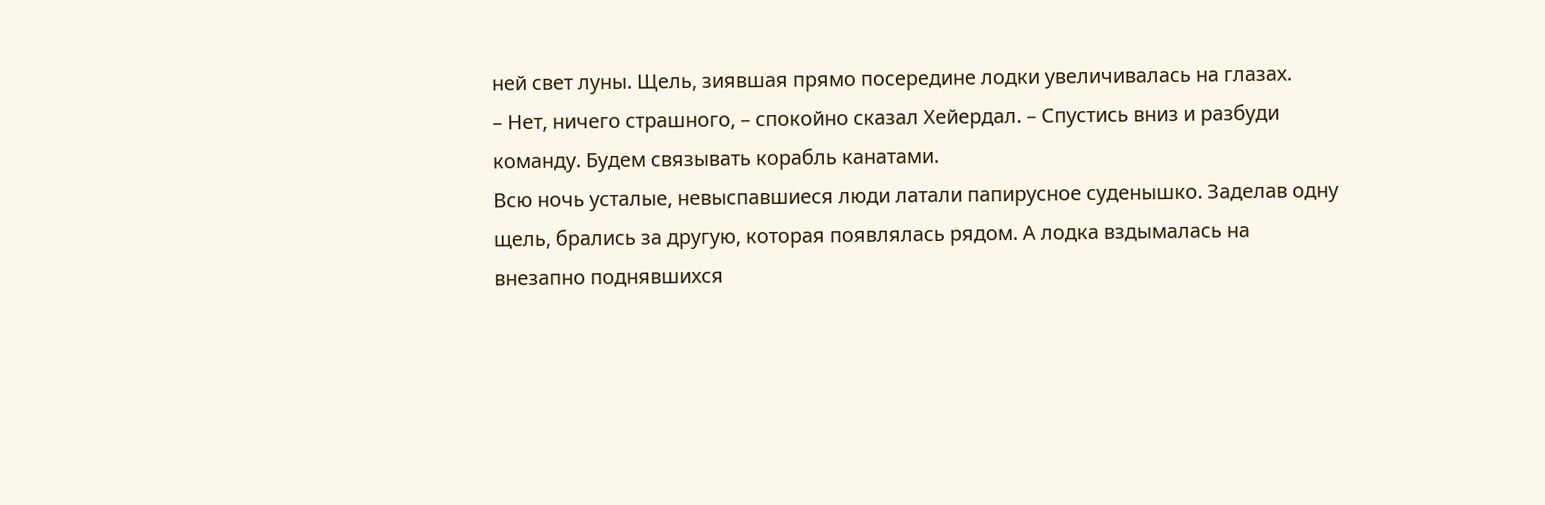ней свет луны. Щель, зиявшая прямо посередине лодки увеличивалась на глазах.
– Нет, ничего страшного, – спокойно сказал Хейердал. – Спустись вниз и разбуди команду. Будем связывать корабль канатами.
Всю ночь усталые, невыспавшиеся люди латали папирусное суденышко. Заделав одну щель, брались за другую, которая появлялась рядом. А лодка вздымалась на внезапно поднявшихся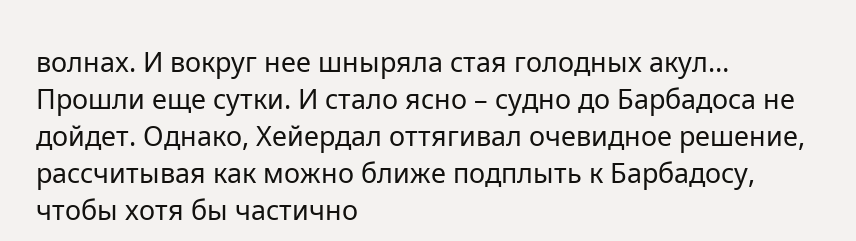волнах. И вокруг нее шныряла стая голодных акул…
Прошли еще сутки. И стало ясно – судно до Барбадоса не дойдет. Однако, Хейердал оттягивал очевидное решение, рассчитывая как можно ближе подплыть к Барбадосу, чтобы хотя бы частично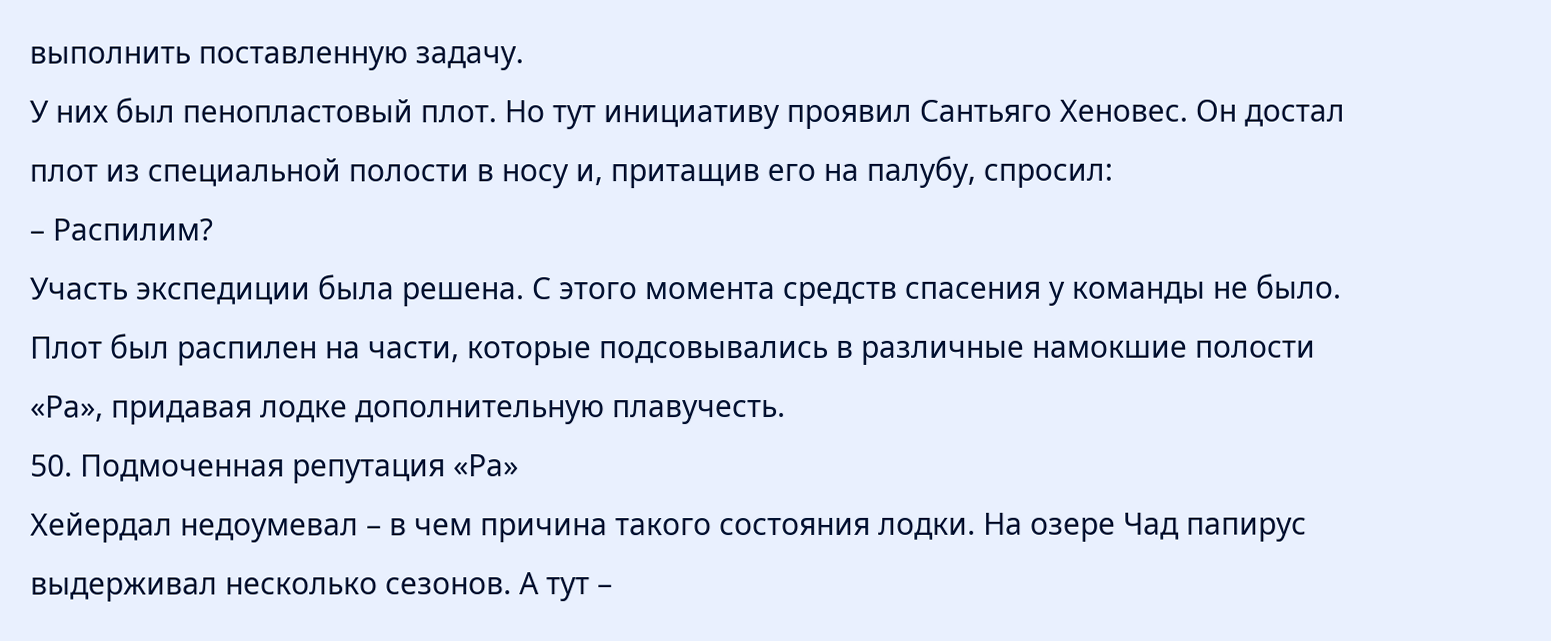выполнить поставленную задачу.
У них был пенопластовый плот. Но тут инициативу проявил Сантьяго Хеновес. Он достал плот из специальной полости в носу и, притащив его на палубу, спросил:
– Распилим?
Участь экспедиции была решена. С этого момента средств спасения у команды не было. Плот был распилен на части, которые подсовывались в различные намокшие полости «Ра», придавая лодке дополнительную плавучесть.
50. Подмоченная репутация «Ра»
Хейердал недоумевал – в чем причина такого состояния лодки. На озере Чад папирус выдерживал несколько сезонов. А тут –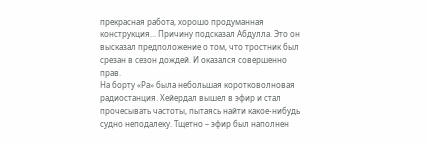прекрасная работа, хорошо продуманная конструкция… Причину подсказал Абдулла. Это он высказал предположение о том, что тростник был срезан в сезон дождей. И оказался совершенно прав.
На борту «Ра» была небольшая коротковолновая радиостанция. Хейердал вышел в эфир и стал прочесывать частоты, пытаясь найти какое-нибудь судно неподалеку. Тщетно – эфир был наполнен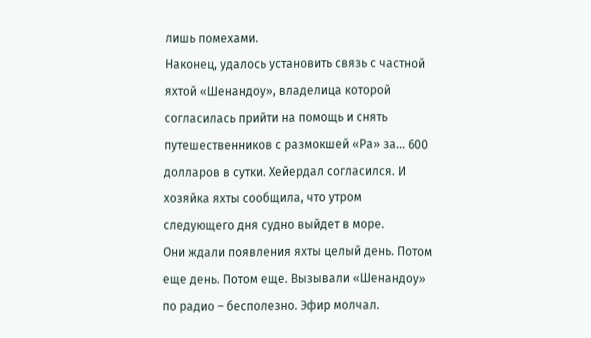лишь помехами.
Наконец, удалось установить связь с частной яхтой «Шенандоу», владелица которой согласилась прийти на помощь и снять путешественников с размокшей «Ра» за… 600 долларов в сутки. Хейердал согласился. И хозяйка яхты сообщила, что утром следующего дня судно выйдет в море.
Они ждали появления яхты целый день. Потом еще день. Потом еще. Вызывали «Шенандоу» по радио – бесполезно. Эфир молчал.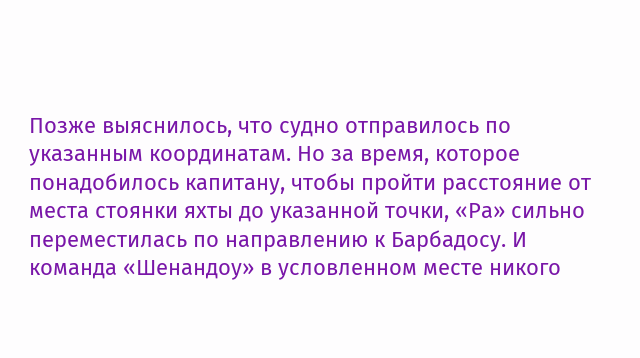Позже выяснилось, что судно отправилось по указанным координатам. Но за время, которое понадобилось капитану, чтобы пройти расстояние от места стоянки яхты до указанной точки, «Ра» сильно переместилась по направлению к Барбадосу. И команда «Шенандоу» в условленном месте никого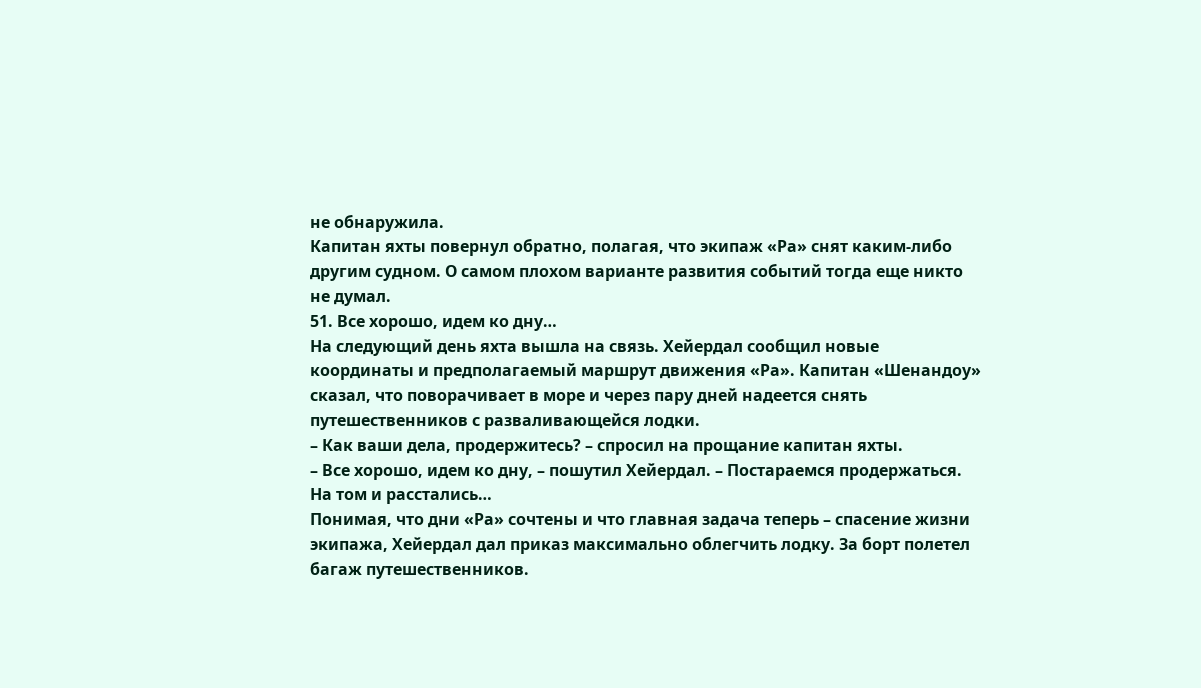не обнаружила.
Капитан яхты повернул обратно, полагая, что экипаж «Ра» снят каким-либо другим судном. О самом плохом варианте развития событий тогда еще никто не думал.
51. Все хорошо, идем ко дну…
На следующий день яхта вышла на связь. Хейердал сообщил новые координаты и предполагаемый маршрут движения «Ра». Капитан «Шенандоу» сказал, что поворачивает в море и через пару дней надеется снять путешественников с разваливающейся лодки.
– Как ваши дела, продержитесь? – спросил на прощание капитан яхты.
– Все хорошо, идем ко дну, – пошутил Хейердал. – Постараемся продержаться.
На том и расстались…
Понимая, что дни «Ра» сочтены и что главная задача теперь – спасение жизни экипажа, Хейердал дал приказ максимально облегчить лодку. За борт полетел багаж путешественников.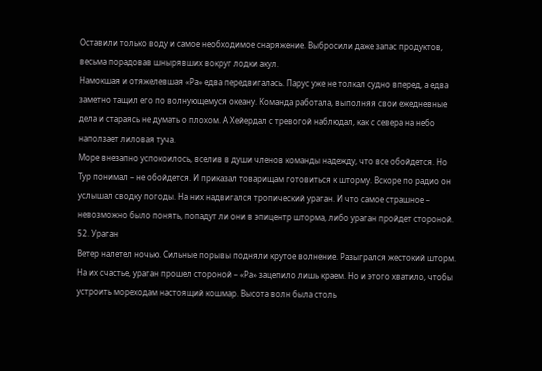Оставили только воду и самое необходимое снаряжение. Выбросили даже запас продуктов, весьма порадовав шнырявших вокруг лодки акул.
Намокшая и отяжелевшая «Ра» едва передвигалась. Парус уже не толкал судно вперед, а едва заметно тащил его по волнующемуся океану. Команда работала, выполняя свои ежедневные дела и стараясь не думать о плохом. А Хейердал с тревогой наблюдал, как с севера на небо наползает лиловая туча.
Море внезапно успокоилось, вселив в души членов команды надежду, что все обойдется. Но Тур понимал – не обойдется. И приказал товарищам готовиться к шторму. Вскоре по радио он услышал сводку погоды. На них надвигался тропический ураган. И что самое страшное – невозможно было понять, попадут ли они в эпицентр шторма, либо ураган пройдет стороной.
52. Ураган
Ветер налетел ночью. Сильные порывы подняли крутое волнение. Разыгрался жестокий шторм.
На их счастье, ураган прошел стороной – «Ра» зацепило лишь краем. Но и этого хватило, чтобы устроить мореходам настоящий кошмар. Высота волн была столь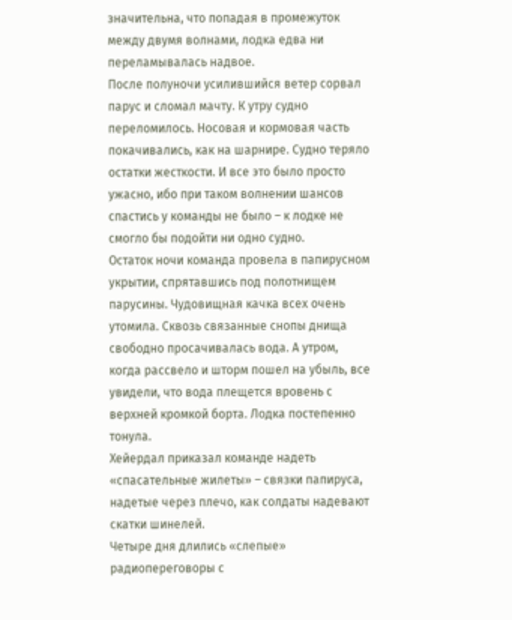значительна, что попадая в промежуток между двумя волнами, лодка едва ни переламывалась надвое.
После полуночи усилившийся ветер сорвал парус и сломал мачту. К утру судно переломилось. Носовая и кормовая часть покачивались, как на шарнире. Судно теряло остатки жесткости. И все это было просто ужасно, ибо при таком волнении шансов спастись у команды не было – к лодке не смогло бы подойти ни одно судно.
Остаток ночи команда провела в папирусном укрытии, спрятавшись под полотнищем парусины. Чудовищная качка всех очень утомила. Сквозь связанные снопы днища свободно просачивалась вода. А утром, когда рассвело и шторм пошел на убыль, все увидели, что вода плещется вровень с верхней кромкой борта. Лодка постепенно тонула.
Хейердал приказал команде надеть «спасательные жилеты» – связки папируса, надетые через плечо, как солдаты надевают скатки шинелей.
Четыре дня длились «слепые» радиопереговоры с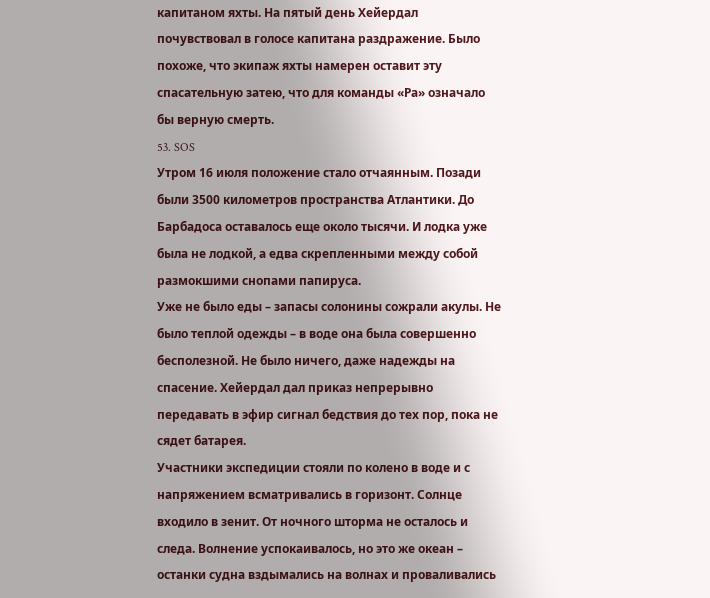капитаном яхты. На пятый день Хейердал почувствовал в голосе капитана раздражение. Было похоже, что экипаж яхты намерен оставит эту спасательную затею, что для команды «Ра» означало бы верную смерть.
53. SOS
Утром 16 июля положение стало отчаянным. Позади были 3500 километров пространства Атлантики. До Барбадоса оставалось еще около тысячи. И лодка уже была не лодкой, а едва скрепленными между собой размокшими снопами папируса.
Уже не было еды – запасы солонины сожрали акулы. Не было теплой одежды – в воде она была совершенно бесполезной. Не было ничего, даже надежды на спасение. Хейердал дал приказ непрерывно передавать в эфир сигнал бедствия до тех пор, пока не сядет батарея.
Участники экспедиции стояли по колено в воде и с напряжением всматривались в горизонт. Солнце входило в зенит. От ночного шторма не осталось и следа. Волнение успокаивалось, но это же океан – останки судна вздымались на волнах и проваливались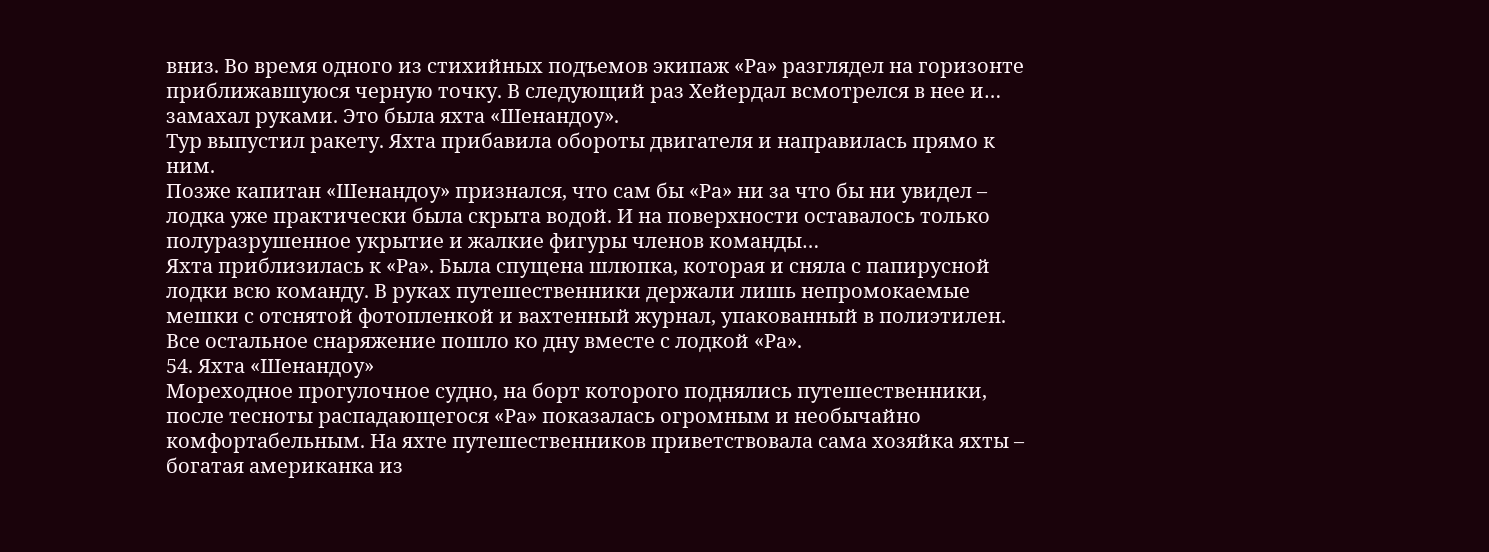вниз. Во время одного из стихийных подъемов экипаж «Ра» разглядел на горизонте приближавшуюся черную точку. В следующий раз Хейердал всмотрелся в нее и… замахал руками. Это была яхта «Шенандоу».
Тур выпустил ракету. Яхта прибавила обороты двигателя и направилась прямо к ним.
Позже капитан «Шенандоу» признался, что сам бы «Ра» ни за что бы ни увидел – лодка уже практически была скрыта водой. И на поверхности оставалось только полуразрушенное укрытие и жалкие фигуры членов команды…
Яхта приблизилась к «Ра». Была спущена шлюпка, которая и сняла с папирусной лодки всю команду. В руках путешественники держали лишь непромокаемые мешки с отснятой фотопленкой и вахтенный журнал, упакованный в полиэтилен. Все остальное снаряжение пошло ко дну вместе с лодкой «Ра».
54. Яхта «Шенандоу»
Мореходное прогулочное судно, на борт которого поднялись путешественники, после тесноты распадающегося «Ра» показалась огромным и необычайно комфортабельным. На яхте путешественников приветствовала сама хозяйка яхты – богатая американка из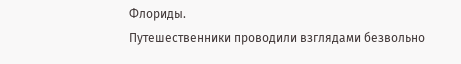Флориды.
Путешественники проводили взглядами безвольно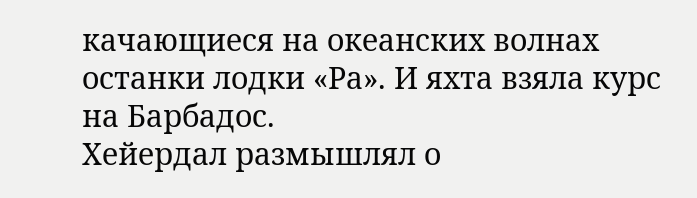качающиеся на океанских волнах останки лодки «Ра». И яхта взяла курс на Барбадос.
Хейердал размышлял о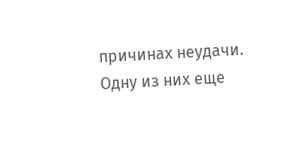причинах неудачи. Одну из них еще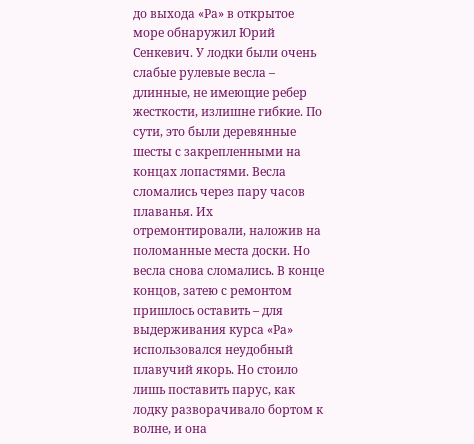до выхода «Ра» в открытое море обнаружил Юрий Сенкевич. У лодки были очень слабые рулевые весла – длинные, не имеющие ребер жесткости, излишне гибкие. По сути, это были деревянные шесты с закрепленными на концах лопастями. Весла сломались через пару часов плаванья. Их отремонтировали, наложив на поломанные места доски. Но весла снова сломались. В конце концов, затею с ремонтом пришлось оставить – для выдерживания курса «Ра» использовался неудобный плавучий якорь. Но стоило лишь поставить парус, как лодку разворачивало бортом к волне, и она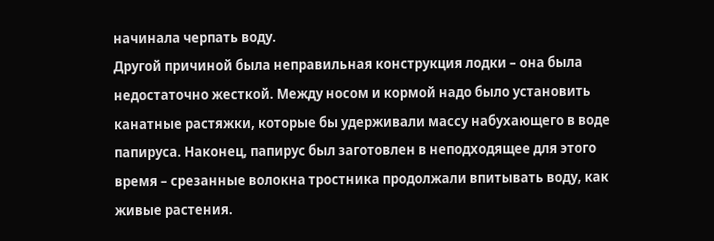начинала черпать воду.
Другой причиной была неправильная конструкция лодки – она была недостаточно жесткой. Между носом и кормой надо было установить канатные растяжки, которые бы удерживали массу набухающего в воде папируса. Наконец, папирус был заготовлен в неподходящее для этого время – срезанные волокна тростника продолжали впитывать воду, как живые растения.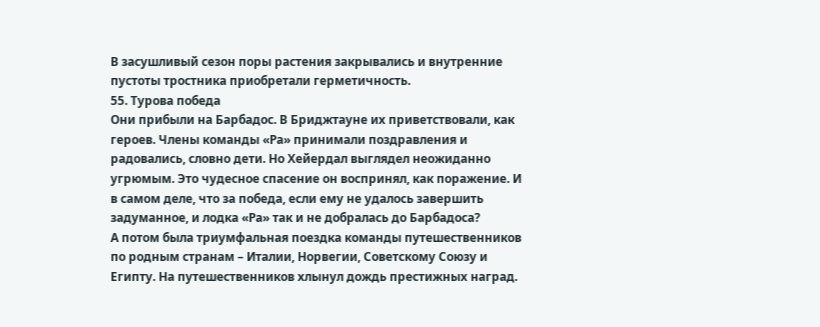В засушливый сезон поры растения закрывались и внутренние пустоты тростника приобретали герметичность.
55. Турова победа
Они прибыли на Барбадос. В Бриджтауне их приветствовали, как героев. Члены команды «Ра» принимали поздравления и радовались, словно дети. Но Хейердал выглядел неожиданно угрюмым. Это чудесное спасение он воспринял, как поражение. И в самом деле, что за победа, если ему не удалось завершить задуманное, и лодка «Ра» так и не добралась до Барбадоса?
А потом была триумфальная поездка команды путешественников по родным странам – Италии, Норвегии, Советскому Союзу и Египту. На путешественников хлынул дождь престижных наград.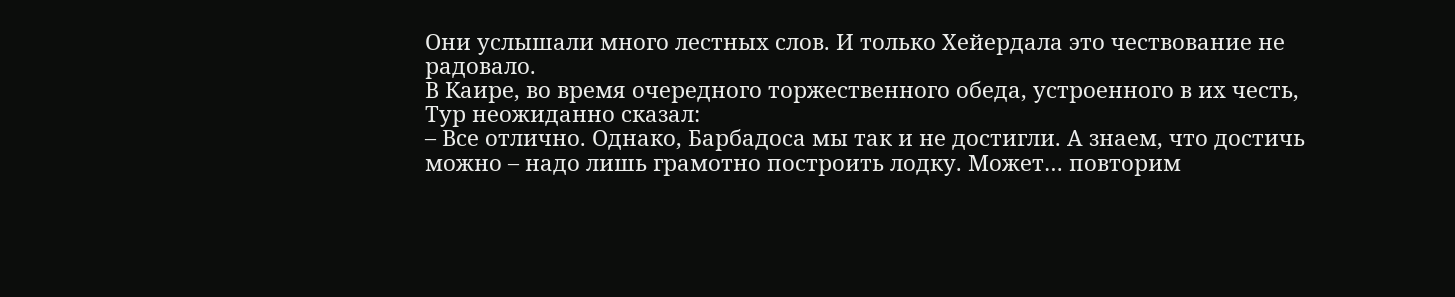Они услышали много лестных слов. И только Хейердала это чествование не радовало.
В Каире, во время очередного торжественного обеда, устроенного в их честь, Тур неожиданно сказал:
– Все отлично. Однако, Барбадоса мы так и не достигли. А знаем, что достичь можно – надо лишь грамотно построить лодку. Может… повторим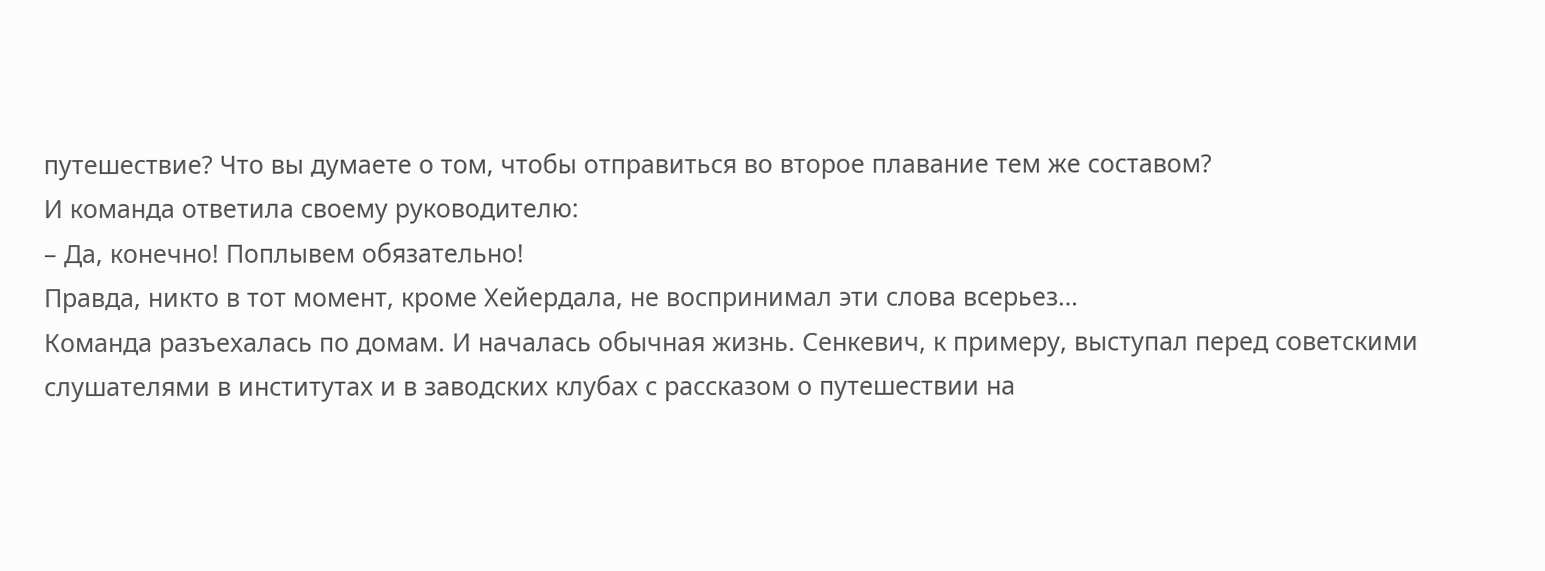путешествие? Что вы думаете о том, чтобы отправиться во второе плавание тем же составом?
И команда ответила своему руководителю:
– Да, конечно! Поплывем обязательно!
Правда, никто в тот момент, кроме Хейердала, не воспринимал эти слова всерьез…
Команда разъехалась по домам. И началась обычная жизнь. Сенкевич, к примеру, выступал перед советскими слушателями в институтах и в заводских клубах с рассказом о путешествии на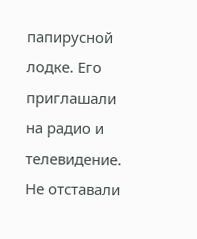папирусной лодке. Его приглашали на радио и телевидение. Не отставали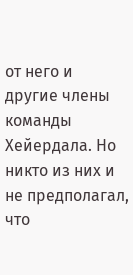от него и другие члены команды Хейердала. Но никто из них и не предполагал, что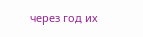через год их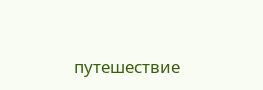путешествие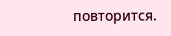повторится.